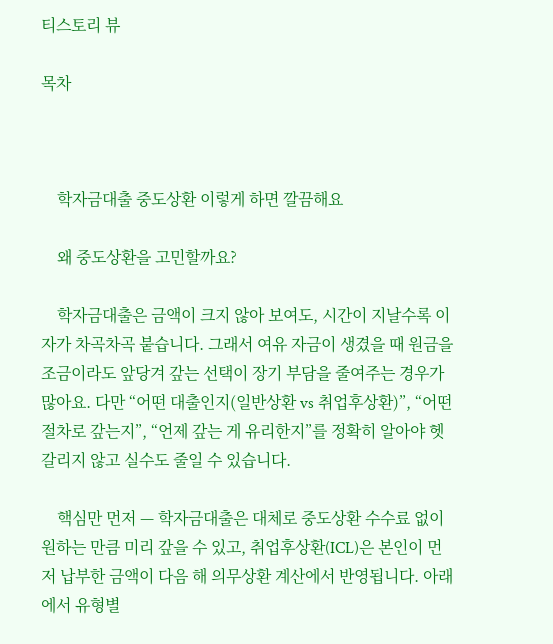티스토리 뷰

목차



    학자금대출 중도상환 이렇게 하면 깔끔해요

    왜 중도상환을 고민할까요?

    학자금대출은 금액이 크지 않아 보여도, 시간이 지날수록 이자가 차곡차곡 붙습니다. 그래서 여유 자금이 생겼을 때 원금을 조금이라도 앞당겨 갚는 선택이 장기 부담을 줄여주는 경우가 많아요. 다만 “어떤 대출인지(일반상환 vs 취업후상환)”, “어떤 절차로 갚는지”, “언제 갚는 게 유리한지”를 정확히 알아야 헷갈리지 않고 실수도 줄일 수 있습니다.

    핵심만 먼저 — 학자금대출은 대체로 중도상환 수수료 없이 원하는 만큼 미리 갚을 수 있고, 취업후상환(ICL)은 본인이 먼저 납부한 금액이 다음 해 의무상환 계산에서 반영됩니다. 아래에서 유형별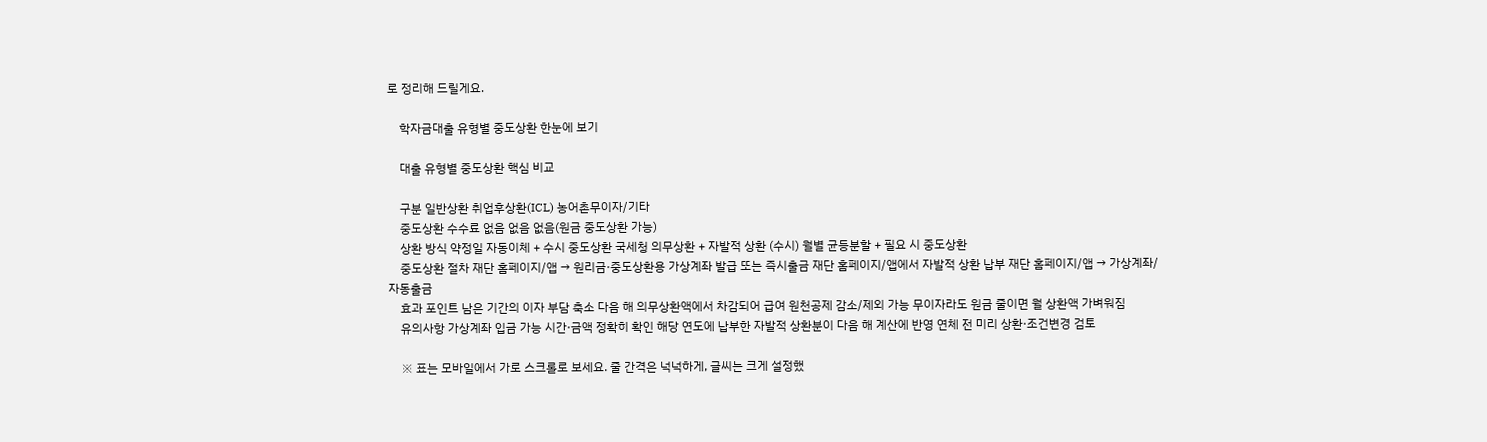로 정리해 드릴게요.

    학자금대출 유형별 중도상환 한눈에 보기

    대출 유형별 중도상환 핵심 비교

    구분 일반상환 취업후상환(ICL) 농어촌무이자/기타
    중도상환 수수료 없음 없음 없음(원금 중도상환 가능)
    상환 방식 약정일 자동이체 + 수시 중도상환 국세청 의무상환 + 자발적 상환 (수시) 월별 균등분할 + 필요 시 중도상환
    중도상환 절차 재단 홈페이지/앱 → 원리금·중도상환용 가상계좌 발급 또는 즉시출금 재단 홈페이지/앱에서 자발적 상환 납부 재단 홈페이지/앱 → 가상계좌/자동출금
    효과 포인트 남은 기간의 이자 부담 축소 다음 해 의무상환액에서 차감되어 급여 원천공제 감소/제외 가능 무이자라도 원금 줄이면 월 상환액 가벼워짐
    유의사항 가상계좌 입금 가능 시간·금액 정확히 확인 해당 연도에 납부한 자발적 상환분이 다음 해 계산에 반영 연체 전 미리 상환·조건변경 검토

    ※ 표는 모바일에서 가로 스크롤로 보세요. 줄 간격은 넉넉하게, 글씨는 크게 설정했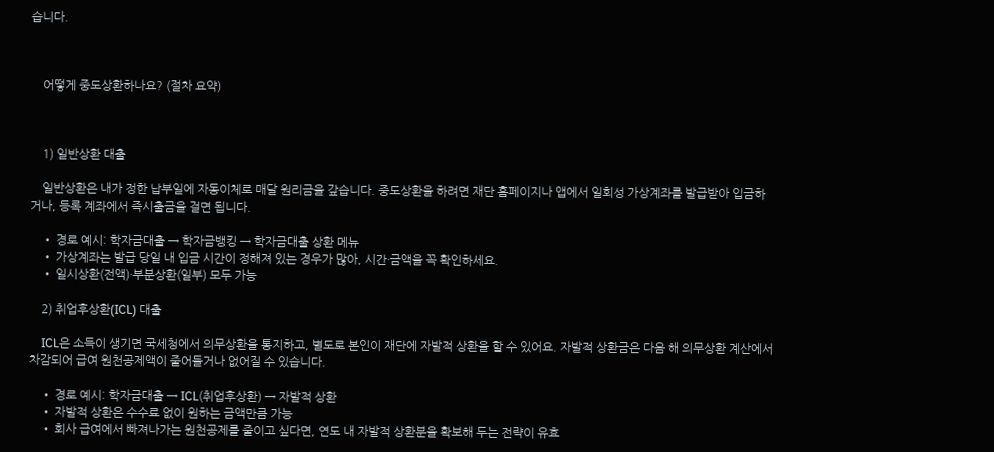습니다.



    어떻게 중도상환하나요? (절차 요약)



    1) 일반상환 대출

    일반상환은 내가 정한 납부일에 자동이체로 매달 원리금을 갚습니다. 중도상환을 하려면 재단 홈페이지나 앱에서 일회성 가상계좌를 발급받아 입금하거나, 등록 계좌에서 즉시출금을 걸면 됩니다.

    • 경로 예시: 학자금대출 → 학자금뱅킹 → 학자금대출 상환 메뉴
    • 가상계좌는 발급 당일 내 입금 시간이 정해져 있는 경우가 많아, 시간·금액을 꼭 확인하세요.
    • 일시상환(전액)·부분상환(일부) 모두 가능

    2) 취업후상환(ICL) 대출

    ICL은 소득이 생기면 국세청에서 의무상환을 통지하고, 별도로 본인이 재단에 자발적 상환을 할 수 있어요. 자발적 상환금은 다음 해 의무상환 계산에서 차감되어 급여 원천공제액이 줄어들거나 없어질 수 있습니다.

    • 경로 예시: 학자금대출 → ICL(취업후상환) → 자발적 상환
    • 자발적 상환은 수수료 없이 원하는 금액만큼 가능
    • 회사 급여에서 빠져나가는 원천공제를 줄이고 싶다면, 연도 내 자발적 상환분을 확보해 두는 전략이 유효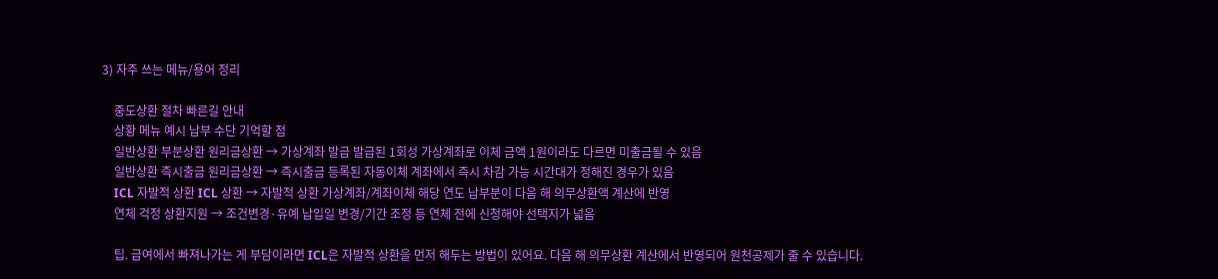3) 자주 쓰는 메뉴/용어 정리

    중도상환 절차 빠른길 안내
    상황 메뉴 예시 납부 수단 기억할 점
    일반상환 부분상환 원리금상환 → 가상계좌 발급 발급된 1회성 가상계좌로 이체 금액 1원이라도 다르면 미출금될 수 있음
    일반상환 즉시출금 원리금상환 → 즉시출금 등록된 자동이체 계좌에서 즉시 차감 가능 시간대가 정해진 경우가 있음
    ICL 자발적 상환 ICL 상환 → 자발적 상환 가상계좌/계좌이체 해당 연도 납부분이 다음 해 의무상환액 계산에 반영
    연체 걱정 상환지원 → 조건변경·유예 납입일 변경/기간 조정 등 연체 전에 신청해야 선택지가 넓음

    팁. 급여에서 빠져나가는 게 부담이라면 ICL은 자발적 상환을 먼저 해두는 방법이 있어요. 다음 해 의무상환 계산에서 반영되어 원천공제가 줄 수 있습니다.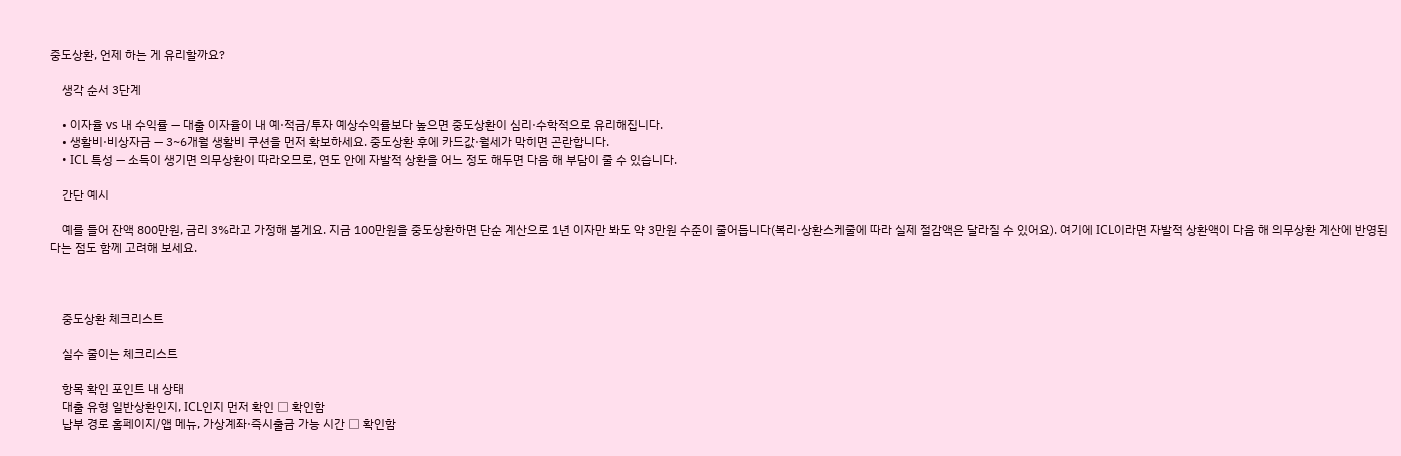중도상환, 언제 하는 게 유리할까요?

    생각 순서 3단계

    • 이자율 vs 내 수익률 — 대출 이자율이 내 예·적금/투자 예상수익률보다 높으면 중도상환이 심리·수학적으로 유리해집니다.
    • 생활비·비상자금 — 3~6개월 생활비 쿠션을 먼저 확보하세요. 중도상환 후에 카드값·월세가 막히면 곤란합니다.
    • ICL 특성 — 소득이 생기면 의무상환이 따라오므로, 연도 안에 자발적 상환을 어느 정도 해두면 다음 해 부담이 줄 수 있습니다.

    간단 예시

    예를 들어 잔액 800만원, 금리 3%라고 가정해 볼게요. 지금 100만원을 중도상환하면 단순 계산으로 1년 이자만 봐도 약 3만원 수준이 줄어듭니다(복리·상환스케줄에 따라 실제 절감액은 달라질 수 있어요). 여기에 ICL이라면 자발적 상환액이 다음 해 의무상환 계산에 반영된다는 점도 함께 고려해 보세요.



    중도상환 체크리스트

    실수 줄이는 체크리스트

    항목 확인 포인트 내 상태
    대출 유형 일반상환인지, ICL인지 먼저 확인 □ 확인함
    납부 경로 홈페이지/앱 메뉴, 가상계좌·즉시출금 가능 시간 □ 확인함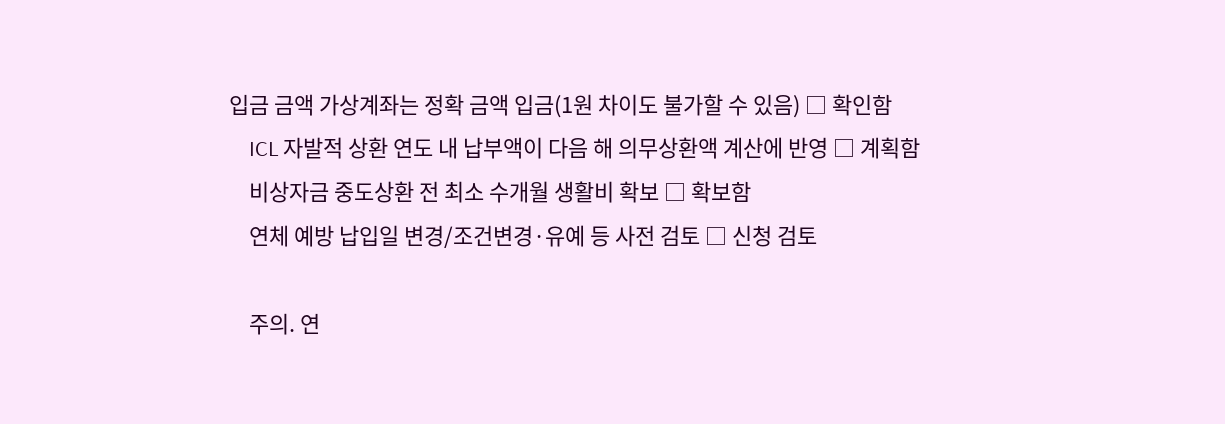입금 금액 가상계좌는 정확 금액 입금(1원 차이도 불가할 수 있음) □ 확인함
    ICL 자발적 상환 연도 내 납부액이 다음 해 의무상환액 계산에 반영 □ 계획함
    비상자금 중도상환 전 최소 수개월 생활비 확보 □ 확보함
    연체 예방 납입일 변경/조건변경·유예 등 사전 검토 □ 신청 검토

    주의. 연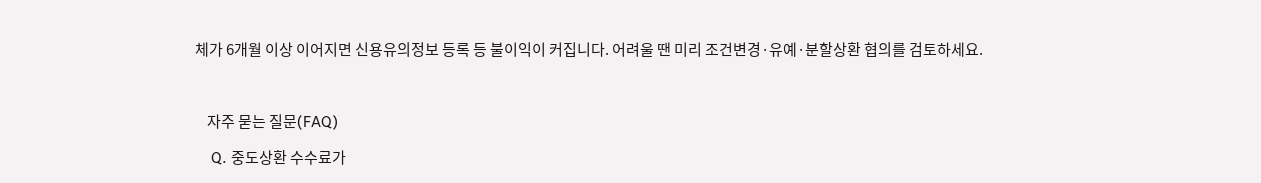체가 6개월 이상 이어지면 신용유의정보 등록 등 불이익이 커집니다. 어려울 땐 미리 조건변경·유예·분할상환 협의를 검토하세요.



    자주 묻는 질문(FAQ)

    Q. 중도상환 수수료가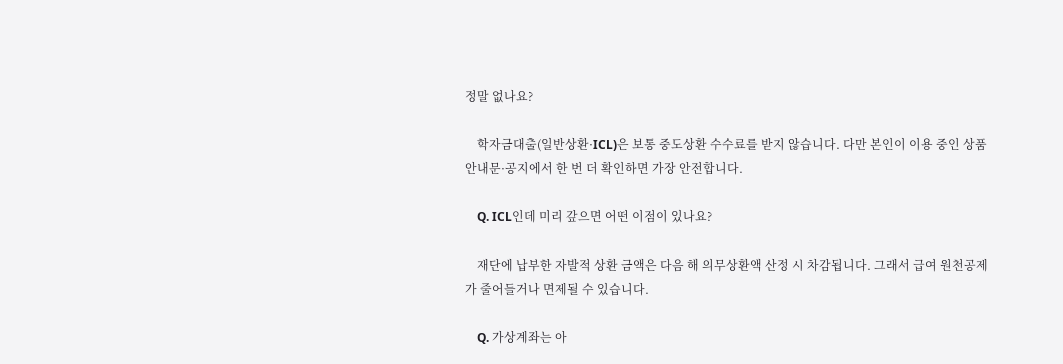정말 없나요?

    학자금대출(일반상환·ICL)은 보통 중도상환 수수료를 받지 않습니다. 다만 본인이 이용 중인 상품 안내문·공지에서 한 번 더 확인하면 가장 안전합니다.

    Q. ICL인데 미리 갚으면 어떤 이점이 있나요?

    재단에 납부한 자발적 상환 금액은 다음 해 의무상환액 산정 시 차감됩니다. 그래서 급여 원천공제가 줄어들거나 면제될 수 있습니다.

    Q. 가상계좌는 아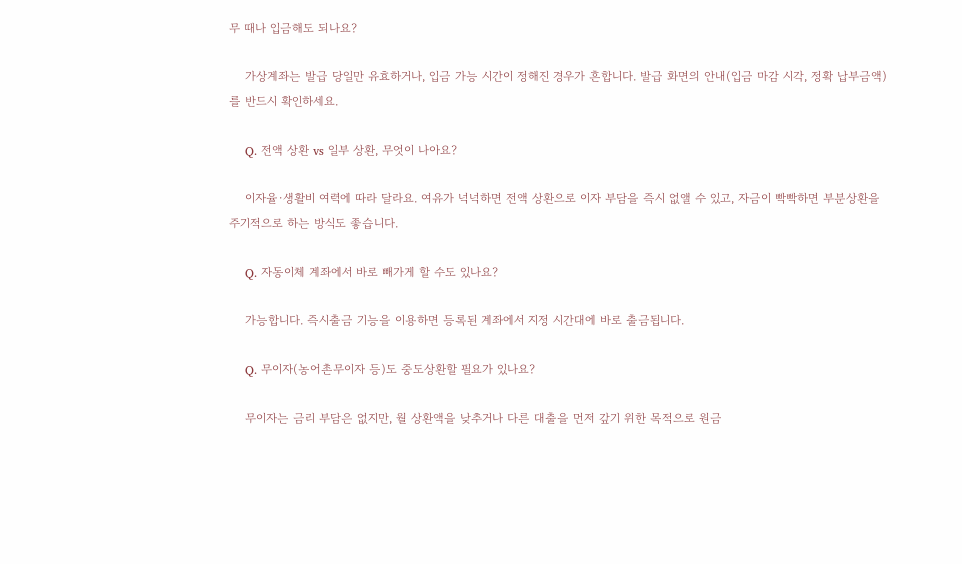무 때나 입금해도 되나요?

    가상계좌는 발급 당일만 유효하거나, 입금 가능 시간이 정해진 경우가 흔합니다. 발급 화면의 안내(입금 마감 시각, 정확 납부금액)를 반드시 확인하세요.

    Q. 전액 상환 vs 일부 상환, 무엇이 나아요?

    이자율·생활비 여력에 따라 달라요. 여유가 넉넉하면 전액 상환으로 이자 부담을 즉시 없앨 수 있고, 자금이 빡빡하면 부분상환을 주기적으로 하는 방식도 좋습니다.

    Q. 자동이체 계좌에서 바로 빼가게 할 수도 있나요?

    가능합니다. 즉시출금 기능을 이용하면 등록된 계좌에서 지정 시간대에 바로 출금됩니다.

    Q. 무이자(농어촌무이자 등)도 중도상환할 필요가 있나요?

    무이자는 금리 부담은 없지만, 월 상환액을 낮추거나 다른 대출을 먼저 갚기 위한 목적으로 원금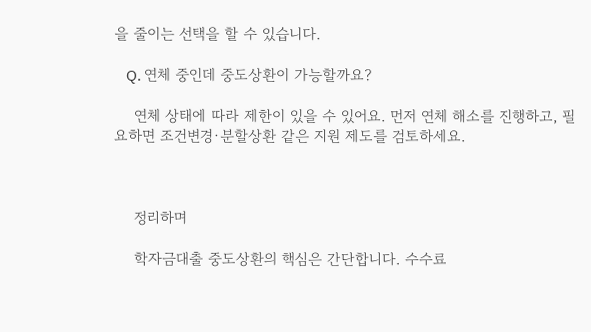을 줄이는 선택을 할 수 있습니다.

    Q. 연체 중인데 중도상환이 가능할까요?

    연체 상태에 따라 제한이 있을 수 있어요. 먼저 연체 해소를 진행하고, 필요하면 조건변경·분할상환 같은 지원 제도를 검토하세요.



    정리하며

    학자금대출 중도상환의 핵심은 간단합니다. 수수료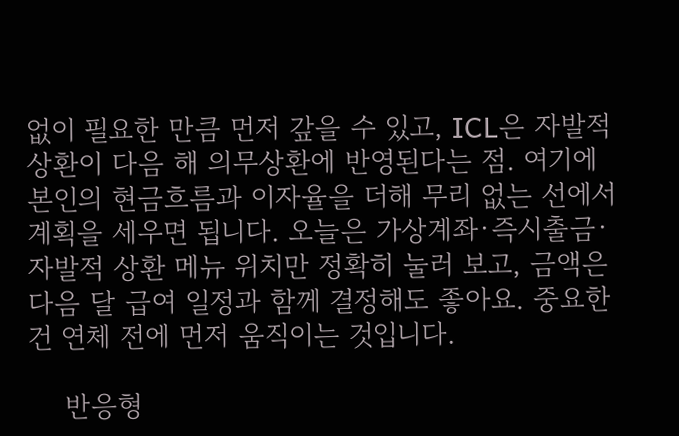없이 필요한 만큼 먼저 갚을 수 있고, ICL은 자발적 상환이 다음 해 의무상환에 반영된다는 점. 여기에 본인의 현금흐름과 이자율을 더해 무리 없는 선에서 계획을 세우면 됩니다. 오늘은 가상계좌·즉시출금·자발적 상환 메뉴 위치만 정확히 눌러 보고, 금액은 다음 달 급여 일정과 함께 결정해도 좋아요. 중요한 건 연체 전에 먼저 움직이는 것입니다.

    반응형